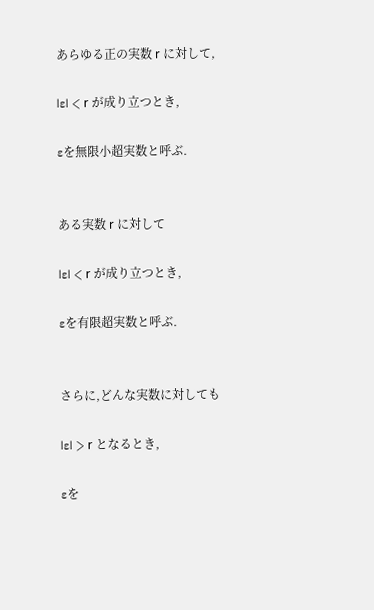あらゆる正の実数 r に対して,

|ε| < r が成り立つとき,

εを無限小超実数と呼ぶ.


ある実数 r に対して

|ε| < r が成り立つとき,

εを有限超実数と呼ぶ.


さらに,どんな実数に対しても

|ε| > r となるとき,

εを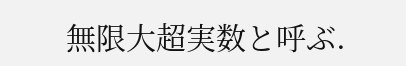無限大超実数と呼ぶ.